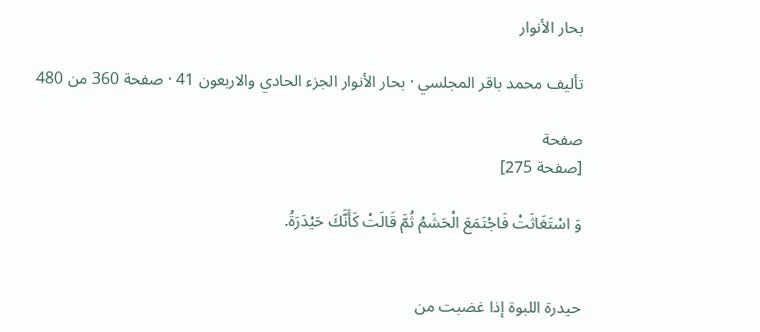بحار الأنوار

تأليف محمد باقر المجلسي · بحار الأنوار الجزء الحادي والاربعون 41 · صفحة 360 من 480

صفحة
[صفحة 275]

وَ اسْتَغَاثَتْ فَاجْتَمَعَ الْحَشَمُ ثُمَّ قَالَتْ كَأَنَّكَ حَيْدَرَةُ.


حيدرة اللبوة إذا غضبت من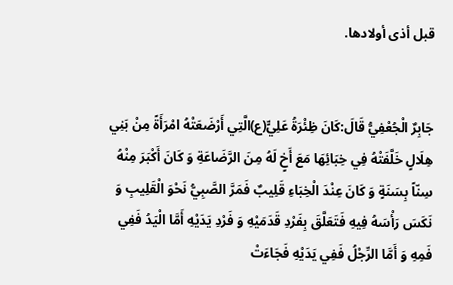قبل أذى أولادها.


جَابِرٌ الْجُعْفِيُّ قَالَ:كَانَ ظِئْرَةُ عَلِيٍّ(ع)الَّتِي أَرْضَعَتْهُ امْرَأَةً مِنْ بَنِي هِلَالٍ خَلَّفَتْهُ فِي خِبَائِهَا مَعَ أَخٍ لَهُ مِنَ الرَّضَاعَةِ وَ كَانَ أَكْبَرَ مِنْهُ سِنّاً بِسَنَةٍ وَ كَانَ عِنْدَ الْخِبَاءِ قَلِيبٌ فَمَرَّ الصَّبِيُّ نَحْوَ الْقَلِيبِ وَ نَكَسَ رَأْسَهُ فِيهِ فَتَعَلَّقَ بِفَرْدِ قَدَمَيْهِ وَ فَرْدِ يَدَيْهِ أَمَّا الْيَدُ فَفِي فَمِهِ وَ أَمَّا الرِّجْلُ فَفِي يَدَيْهِ فَجَاءَتْ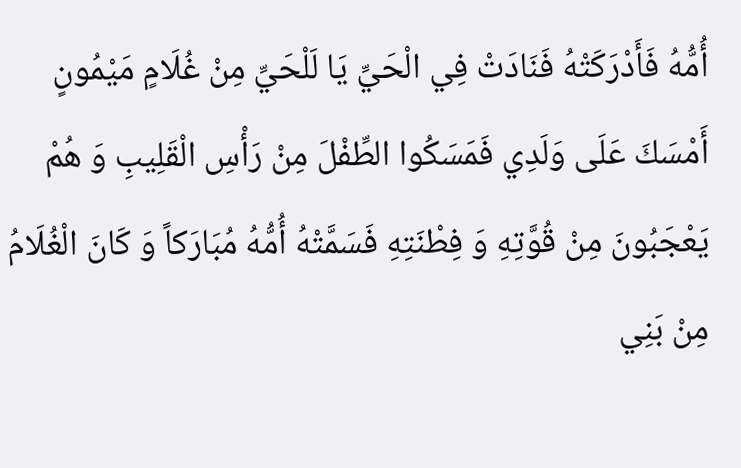أُمُّهُ فَأَدْرَكَتْهُ فَنَادَتْ فِي الْحَيِّ يَا لَلْحَيِّ مِنْ غُلَامٍ مَيْمُونٍ أَمْسَكَ عَلَى وَلَدِي فَمَسَكُوا الطِّفْلَ مِنْ رَأْسِ الْقَلِيبِ وَ هُمْ يَعْجَبُونَ مِنْ قُوَّتِهِ وَ فِطْنَتِهِ فَسَمَّتْهُ أُمُّهُ مُبَارَكاً وَ كَانَ الْغُلَامُ مِنْ بَنِي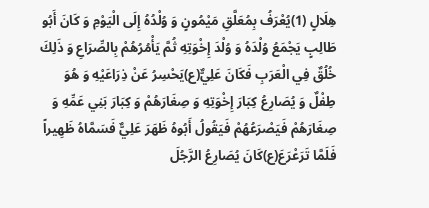هِلَالٍ (1)يُعْرَفُ بِمُعَلَّقِ مَيْمُونٍ وَ وُلْدُهُ إِلَى الْيَوْمِ وَ كَانَ أَبُو طَالِبٍ يَجْمَعُ وُلْدَهُ وَ وُلْدَ إِخْوَتِهِ ثُمَّ يَأْمُرُهُمْ بِالصِّرَاعِ وَ ذَلِكَ خُلُقٌ فِي الْعَرَبِ فَكَانَ عَلِيٌّ(ع)يَحْسِرُ عَنْ ذِرَاعَيْهِ وَ هُوَ طِفْلٌ وَ يُصَارِعُ كِبَارَ إِخْوَتِهِ وَ صِغَارَهُمْ وَ كِبَارَ بَنِي عَمِّهِ وَ صِغَارَهُمْ فَيَصْرَعُهُمْ فَيَقُولُ أَبُوهُ ظَهَرَ عَلِيٌّ فَسَمَّاهُ ظَهِيراً فَلَمَّا تَرَعْرَعَ(ع)كَانَ يُصَارِعُ الرَّجُلَ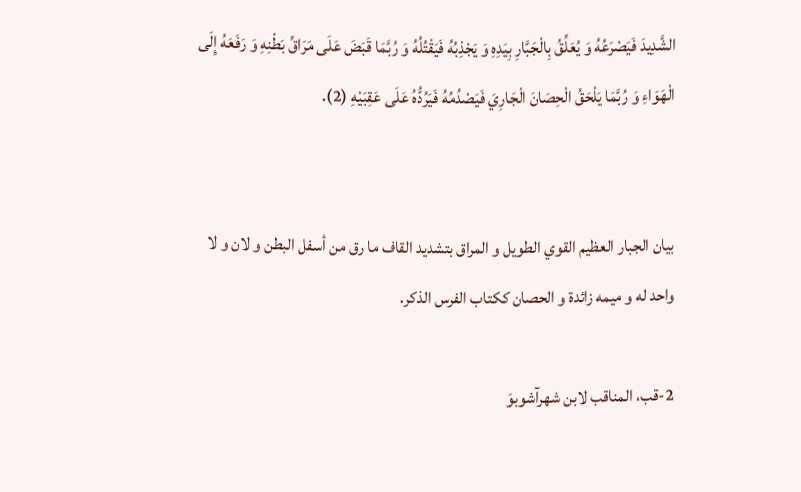الشَّدِيدَ فَيَصْرَعُهُ وَ يُعَلِّقُ بِالْجَبَّارِ بِيَدِهِ وَ يَجْذِبُهُ فَيَقْتُلُهُ وَ رُبَّمَا قَبَضَ عَلَى مَرَاقِّ بَطْنِهِ وَ رَفَعَهُ إِلَى الْهَوَاءِ وَ رُبَّمَا يَلْحَقُ الْحِصَانَ الْجَارِيَ فَيَصْدُمُهُ فَيَرُدُّهُ عَلَى عَقِبَيْهِ (2).


بيان الجبار العظيم القوي الطويل و المراق بتشديد القاف ما رق من أسفل البطن و لان و لا واحد له و ميمه زائدة و الحصان ككتاب الفرس الذكر.

2-قب، المناقب لابن شهرآشوبوَ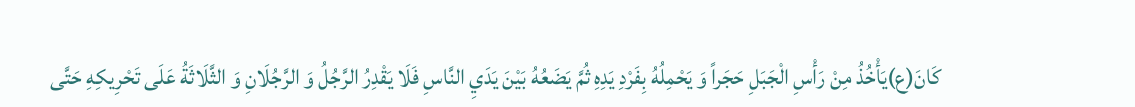كَانَ(ع)يَأْخُذُ مِنْ رَأْسِ الْجَبَلِ حَجَراً وَ يَحْمِلُهُ بِفَرْدِ يَدِهِ ثُمَّ يَضَعُهُ بَيْنَ يَدَيِ النَّاسِ فَلَا يَقْدِرُ الرَّجُلُ وَ الرَّجُلَانِ وَ الثَّلَاثَةُ عَلَى تَحْرِيكِهِ حَتَّى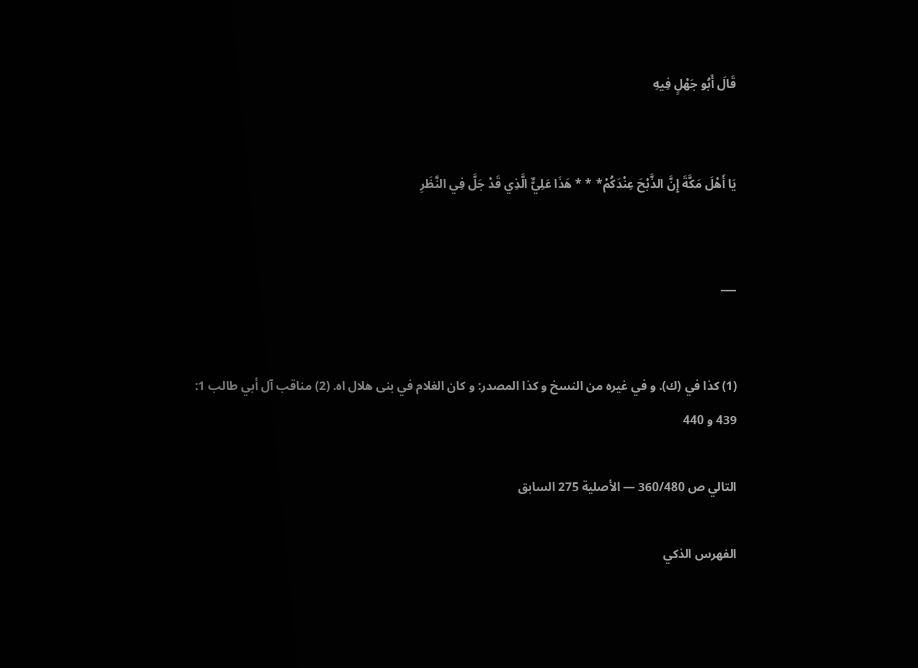قَالَ أَبُو جَهْلٍ فِيهِ


يَا أَهْلَ مَكَّةَ إِنَّ الذَّبْحَ عِنْدَكُمْ* * * هَذَا عَلِيٌّ الَّذِي قَدْ جَلَّ فِي النَّظَرِ


___


(1) كذا في (ك). و في غيره من النسخ و كذا المصدر: و كان الغلام في بنى هلال اه. (2) مناقب آل أبي طالب 1: 439 و 440

التالي ص 360/480 — الأصلية 275 السابق

الفهرس الذكي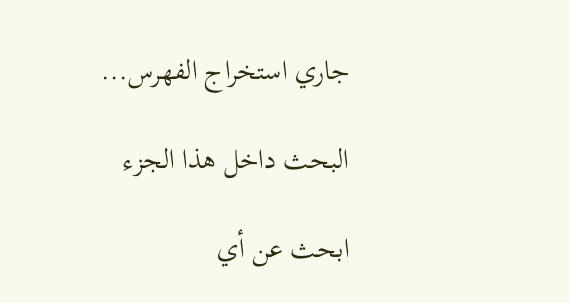جاري استخراج الفهرس...

البحث داخل هذا الجزء

ابحث عن أي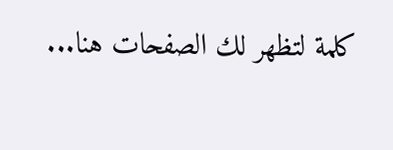كلمة لتظهر لك الصفحات هنا...